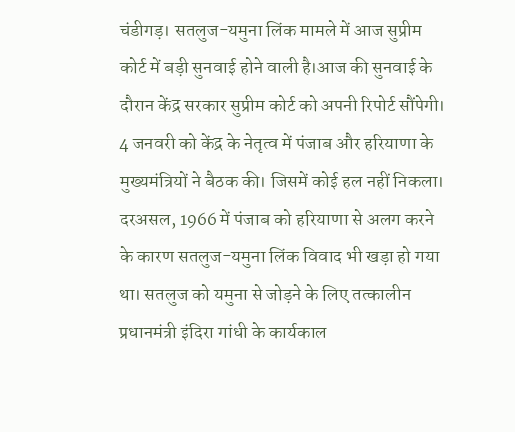चंडीगड़। सतलुज-यमुना लिंक मामले में आज सुप्रीम कोर्ट में बड़ी सुनवाई होने वाली है।आज की सुनवाई के दौरान केंद्र सरकार सुप्रीम कोर्ट को अपनी रिपोर्ट सौंपेगी। 4 जनवरी को केंद्र के नेतृत्व में पंजाब और हरियाणा के मुख्यमंत्रियों ने बैठक की। जिसमें कोई हल नहीं निकला।
दरअसल, 1966 में पंजाब को हरियाणा से अलग करने के कारण सतलुज-यमुना लिंक विवाद भी खड़ा हो गया था। सतलुज को यमुना से जोड़ने के लिए तत्कालीन प्रधानमंत्री इंदिरा गांधी के कार्यकाल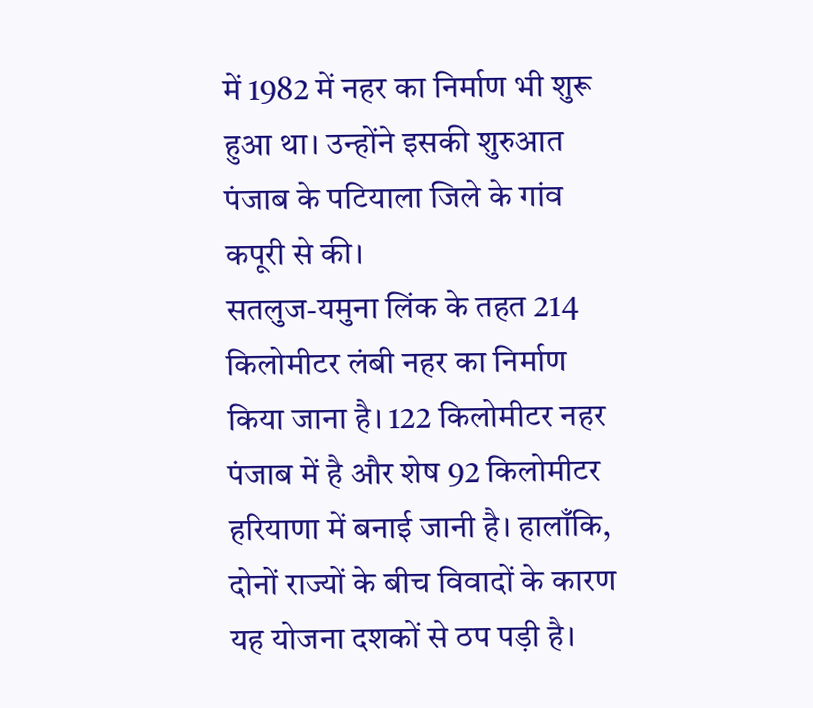में 1982 में नहर का निर्माण भी शुरू हुआ था। उन्होंने इसकी शुरुआत पंजाब के पटियाला जिले के गांव कपूरी से की।
सतलुज-यमुना लिंक के तहत 214 किलोमीटर लंबी नहर का निर्माण किया जाना है। 122 किलोमीटर नहर पंजाब में है और शेष 92 किलोमीटर हरियाणा में बनाई जानी है। हालाँकि, दोनों राज्यों के बीच विवादों के कारण यह योजना दशकों से ठप पड़ी है।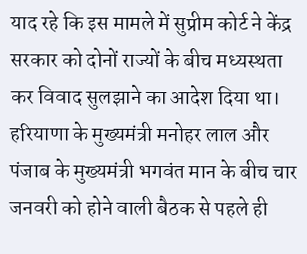याद रहे कि इस मामले में सुप्रीम कोर्ट ने केंद्र सरकार को दोनों राज्यों के बीच मध्यस्थता कर विवाद सुलझाने का आदेश दिया था। हरियाणा के मुख्यमंत्री मनोहर लाल और पंजाब के मुख्यमंत्री भगवंत मान के बीच चार जनवरी को होने वाली बैठक से पहले ही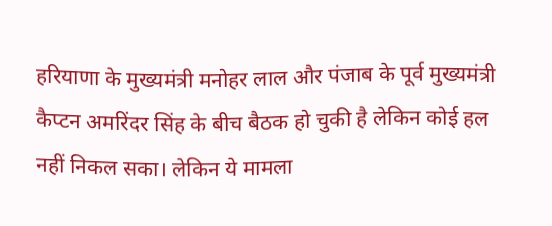हरियाणा के मुख्यमंत्री मनोहर लाल और पंजाब के पूर्व मुख्यमंत्री कैप्टन अमरिंदर सिंह के बीच बैठक हो चुकी है लेकिन कोई हल नहीं निकल सका। लेकिन ये मामला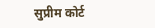सुप्रीम कोर्ट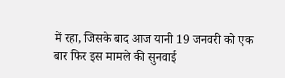में रहा, जिसके बाद आज यानी 19 जनवरी को एक बार फिर इस मामले की सुनवाई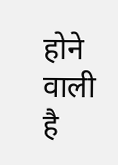होने वाली है